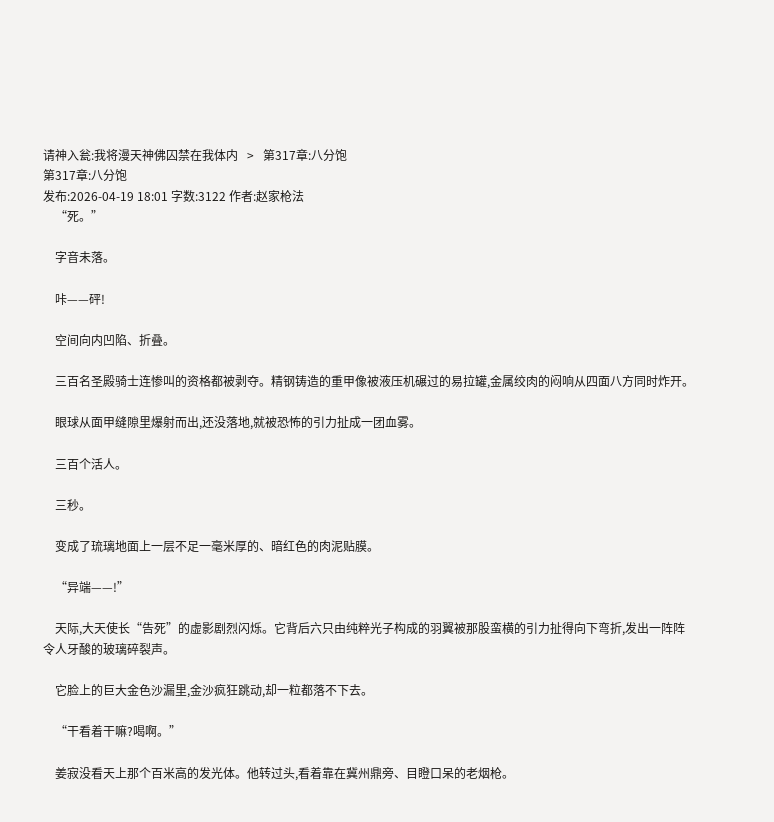请神入瓮:我将漫天神佛囚禁在我体内   >   第317章:八分饱
第317章:八分饱
发布:2026-04-19 18:01 字数:3122 作者:赵家枪法
    “死。”

    字音未落。

    咔——砰!

    空间向内凹陷、折叠。

    三百名圣殿骑士连惨叫的资格都被剥夺。精钢铸造的重甲像被液压机碾过的易拉罐,金属绞肉的闷响从四面八方同时炸开。

    眼球从面甲缝隙里爆射而出,还没落地,就被恐怖的引力扯成一团血雾。

    三百个活人。

    三秒。

    变成了琉璃地面上一层不足一毫米厚的、暗红色的肉泥贴膜。

    “异端——!”

    天际,大天使长“告死”的虚影剧烈闪烁。它背后六只由纯粹光子构成的羽翼被那股蛮横的引力扯得向下弯折,发出一阵阵令人牙酸的玻璃碎裂声。

    它脸上的巨大金色沙漏里,金沙疯狂跳动,却一粒都落不下去。

    “干看着干嘛?喝啊。”

    姜寂没看天上那个百米高的发光体。他转过头,看着靠在冀州鼎旁、目瞪口呆的老烟枪。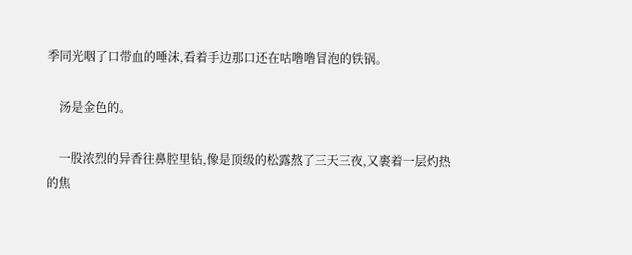季同光咽了口带血的唾沫,看着手边那口还在咕噜噜冒泡的铁锅。

    汤是金色的。

    一股浓烈的异香往鼻腔里钻,像是顶级的松露熬了三天三夜,又裹着一层灼热的焦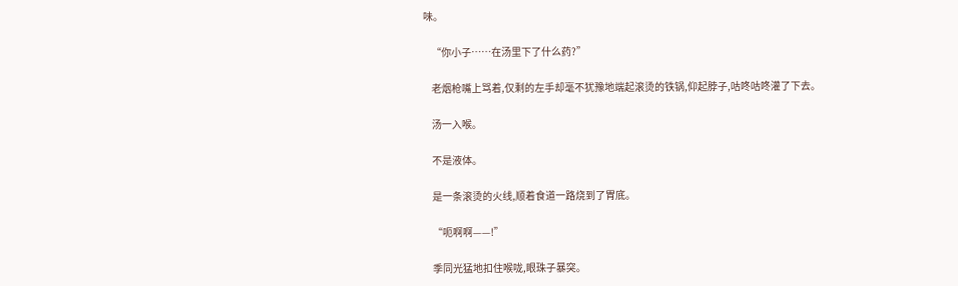味。

    “你小子……在汤里下了什么药?”

    老烟枪嘴上骂着,仅剩的左手却毫不犹豫地端起滚烫的铁锅,仰起脖子,咕咚咕咚灌了下去。

    汤一入喉。

    不是液体。

    是一条滚烫的火线,顺着食道一路烧到了胃底。

    “呃啊啊——!”

    季同光猛地扣住喉咙,眼珠子暴突。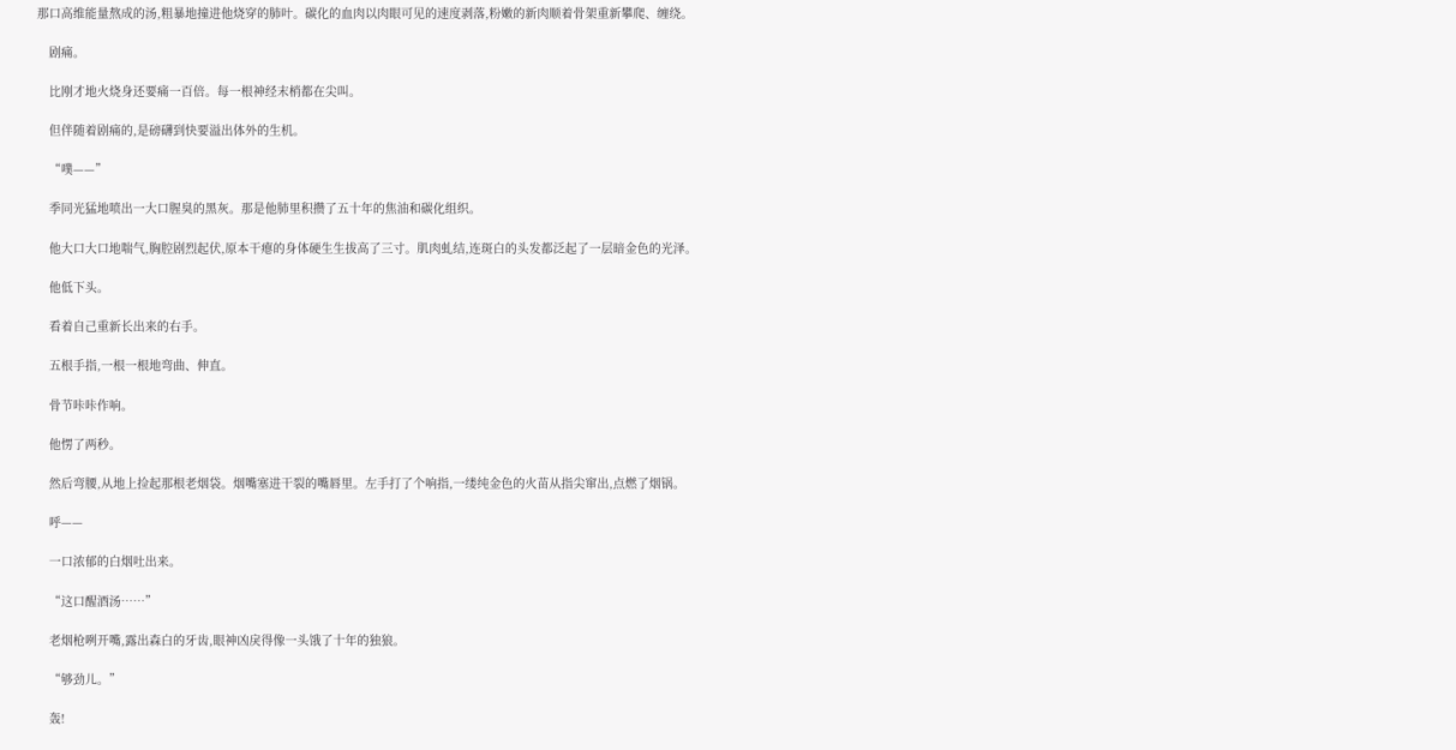那口高维能量熬成的汤,粗暴地撞进他烧穿的肺叶。碳化的血肉以肉眼可见的速度剥落,粉嫩的新肉顺着骨架重新攀爬、缠绕。

    剧痛。

    比刚才地火烧身还要痛一百倍。每一根神经末梢都在尖叫。

    但伴随着剧痛的,是磅礴到快要溢出体外的生机。

    “噗——”

    季同光猛地喷出一大口腥臭的黑灰。那是他肺里积攒了五十年的焦油和碳化组织。

    他大口大口地喘气,胸腔剧烈起伏,原本干瘪的身体硬生生拔高了三寸。肌肉虬结,连斑白的头发都泛起了一层暗金色的光泽。

    他低下头。

    看着自己重新长出来的右手。

    五根手指,一根一根地弯曲、伸直。

    骨节咔咔作响。

    他愣了两秒。

    然后弯腰,从地上捡起那根老烟袋。烟嘴塞进干裂的嘴唇里。左手打了个响指,一缕纯金色的火苗从指尖窜出,点燃了烟锅。

    呼——

    一口浓郁的白烟吐出来。

    “这口醒酒汤……”

    老烟枪咧开嘴,露出森白的牙齿,眼神凶戾得像一头饿了十年的独狼。

    “够劲儿。”

    轰!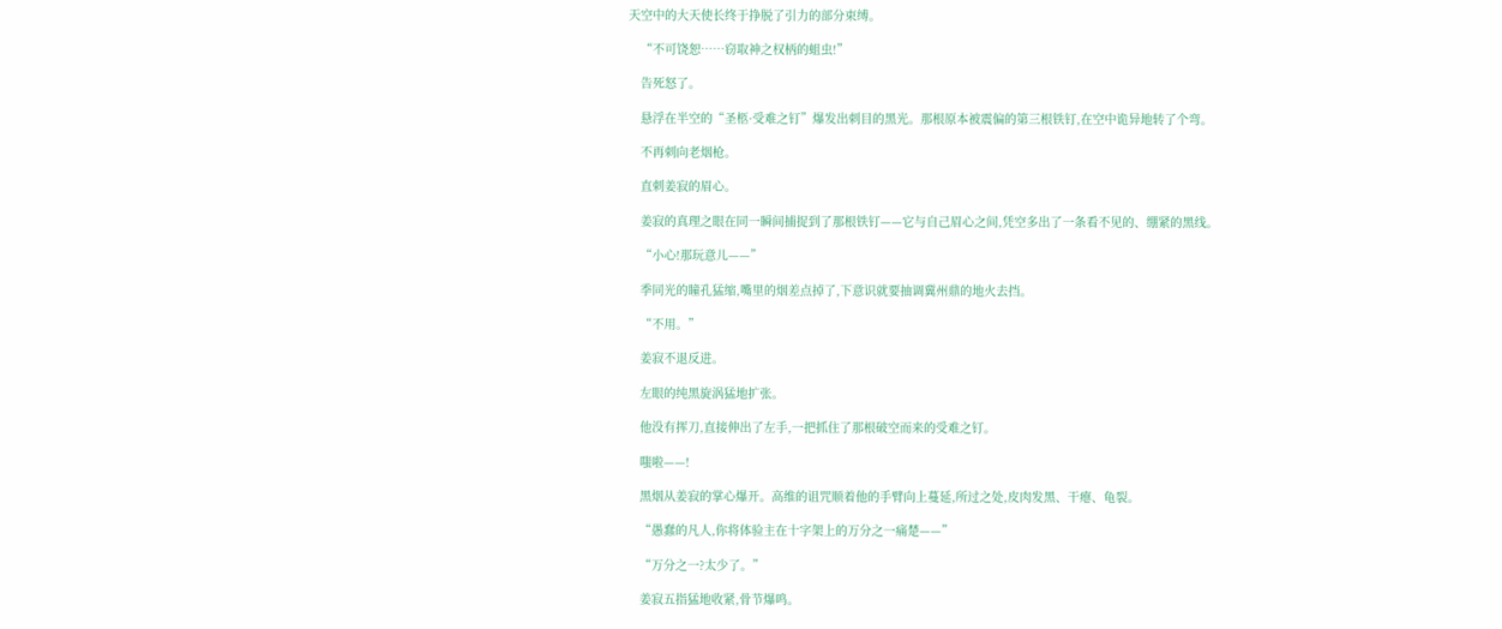天空中的大天使长终于挣脱了引力的部分束缚。

    “不可饶恕……窃取神之权柄的蛆虫!”

    告死怒了。

    悬浮在半空的“圣柩·受难之钉”爆发出刺目的黑光。那根原本被震偏的第三根铁钉,在空中诡异地转了个弯。

    不再刺向老烟枪。

    直刺姜寂的眉心。

    姜寂的真理之眼在同一瞬间捕捉到了那根铁钉——它与自己眉心之间,凭空多出了一条看不见的、绷紧的黑线。

    “小心!那玩意儿——”

    季同光的瞳孔猛缩,嘴里的烟差点掉了,下意识就要抽调冀州鼎的地火去挡。

    “不用。”

    姜寂不退反进。

    左眼的纯黑旋涡猛地扩张。

    他没有挥刀,直接伸出了左手,一把抓住了那根破空而来的受难之钉。

    嗤啦——!

    黑烟从姜寂的掌心爆开。高维的诅咒顺着他的手臂向上蔓延,所过之处,皮肉发黑、干瘪、龟裂。

    “愚蠢的凡人,你将体验主在十字架上的万分之一痛楚——”

    “万分之一?太少了。”

    姜寂五指猛地收紧,骨节爆鸣。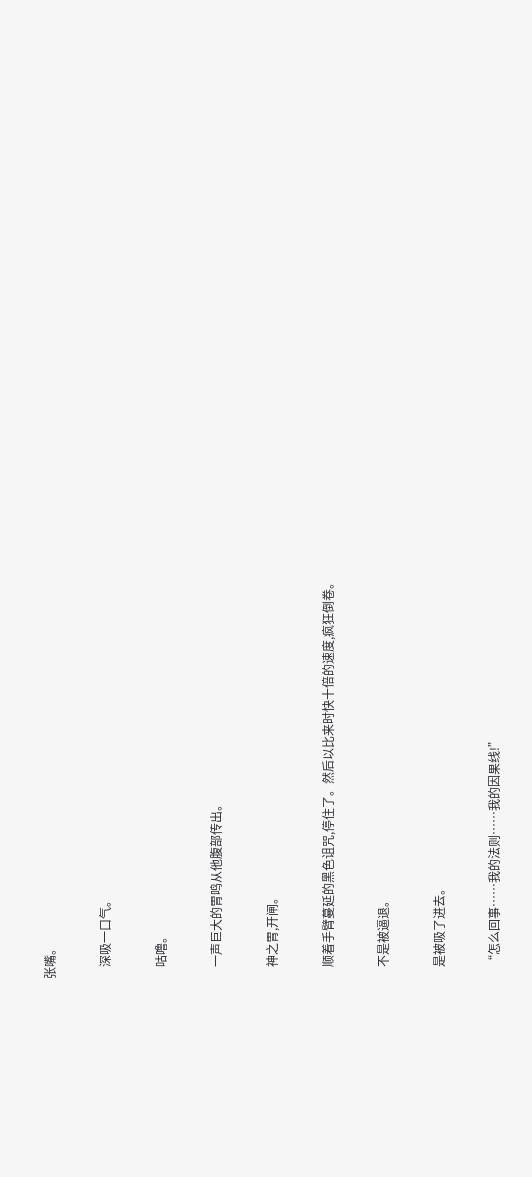张嘴。

    深吸一口气。

    咕噜。

    一声巨大的胃鸣从他腹部传出。

    神之胃,开闸。

    顺着手臂蔓延的黑色诅咒,停住了。然后以比来时快十倍的速度,疯狂倒卷。

    不是被逼退。

    是被吸了进去。

    “怎么回事……我的法则……我的因果线!”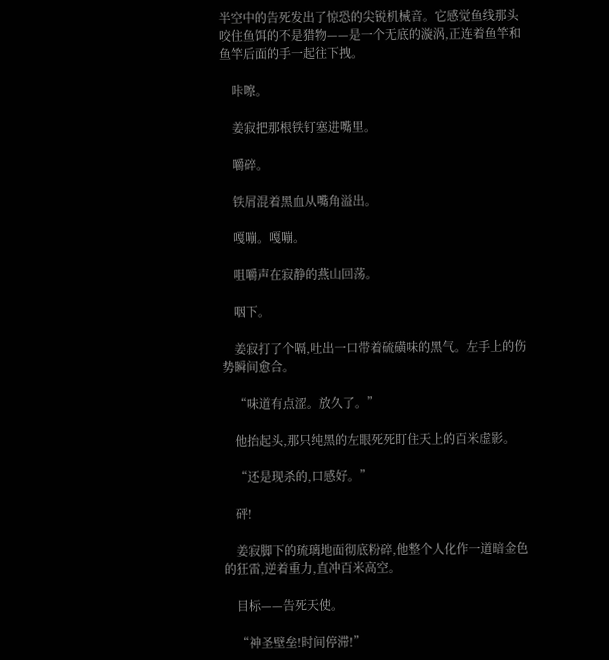半空中的告死发出了惊恐的尖锐机械音。它感觉鱼线那头咬住鱼饵的不是猎物——是一个无底的漩涡,正连着鱼竿和鱼竿后面的手一起往下拽。

    咔嚓。

    姜寂把那根铁钉塞进嘴里。

    嚼碎。

    铁屑混着黑血从嘴角溢出。

    嘎嘣。嘎嘣。

    咀嚼声在寂静的燕山回荡。

    咽下。

    姜寂打了个嗝,吐出一口带着硫磺味的黑气。左手上的伤势瞬间愈合。

    “味道有点涩。放久了。”

    他抬起头,那只纯黑的左眼死死盯住天上的百米虚影。

    “还是现杀的,口感好。”

    砰!

    姜寂脚下的琉璃地面彻底粉碎,他整个人化作一道暗金色的狂雷,逆着重力,直冲百米高空。

    目标——告死天使。

    “神圣壁垒!时间停滞!”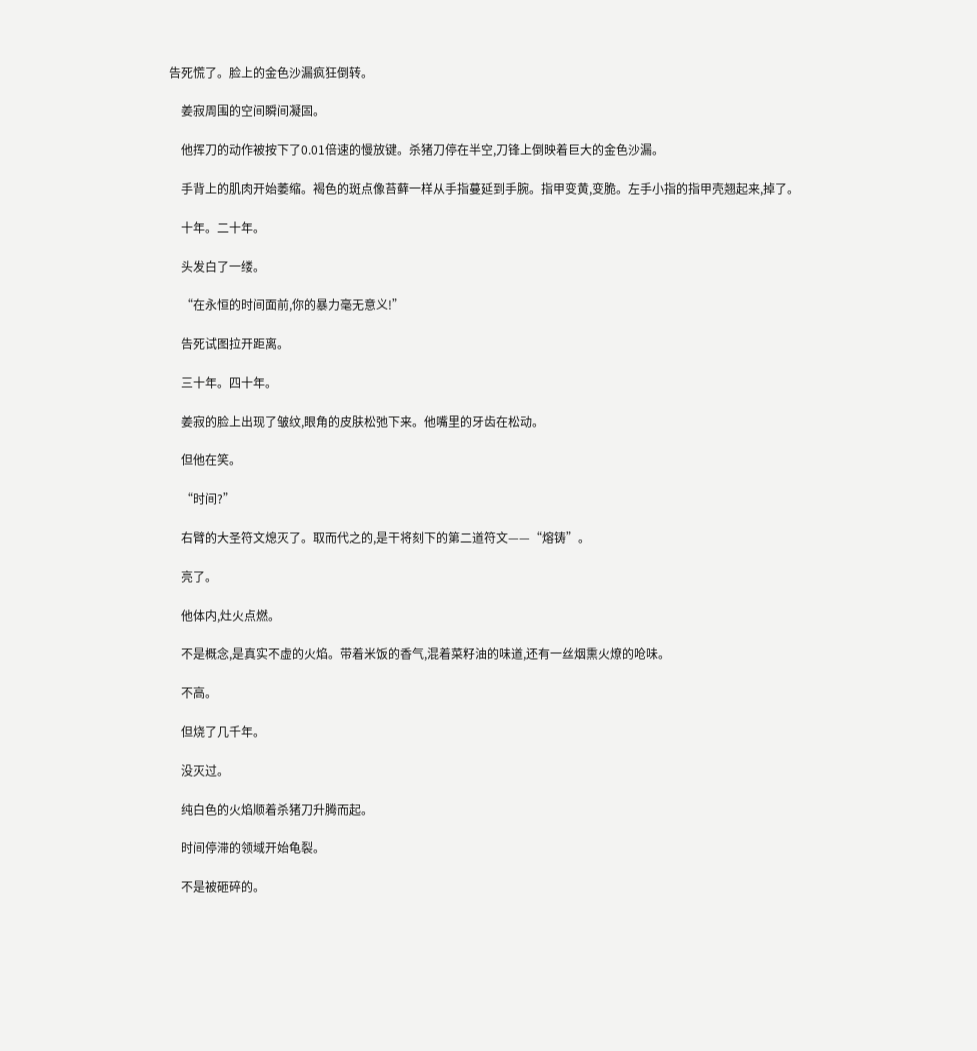告死慌了。脸上的金色沙漏疯狂倒转。

    姜寂周围的空间瞬间凝固。

    他挥刀的动作被按下了0.01倍速的慢放键。杀猪刀停在半空,刀锋上倒映着巨大的金色沙漏。

    手背上的肌肉开始萎缩。褐色的斑点像苔藓一样从手指蔓延到手腕。指甲变黄,变脆。左手小指的指甲壳翘起来,掉了。

    十年。二十年。

    头发白了一缕。

    “在永恒的时间面前,你的暴力毫无意义!”

    告死试图拉开距离。

    三十年。四十年。

    姜寂的脸上出现了皱纹,眼角的皮肤松弛下来。他嘴里的牙齿在松动。

    但他在笑。

    “时间?”

    右臂的大圣符文熄灭了。取而代之的,是干将刻下的第二道符文——“熔铸”。

    亮了。

    他体内,灶火点燃。

    不是概念,是真实不虚的火焰。带着米饭的香气,混着菜籽油的味道,还有一丝烟熏火燎的呛味。

    不高。

    但烧了几千年。

    没灭过。

    纯白色的火焰顺着杀猪刀升腾而起。

    时间停滞的领域开始龟裂。

    不是被砸碎的。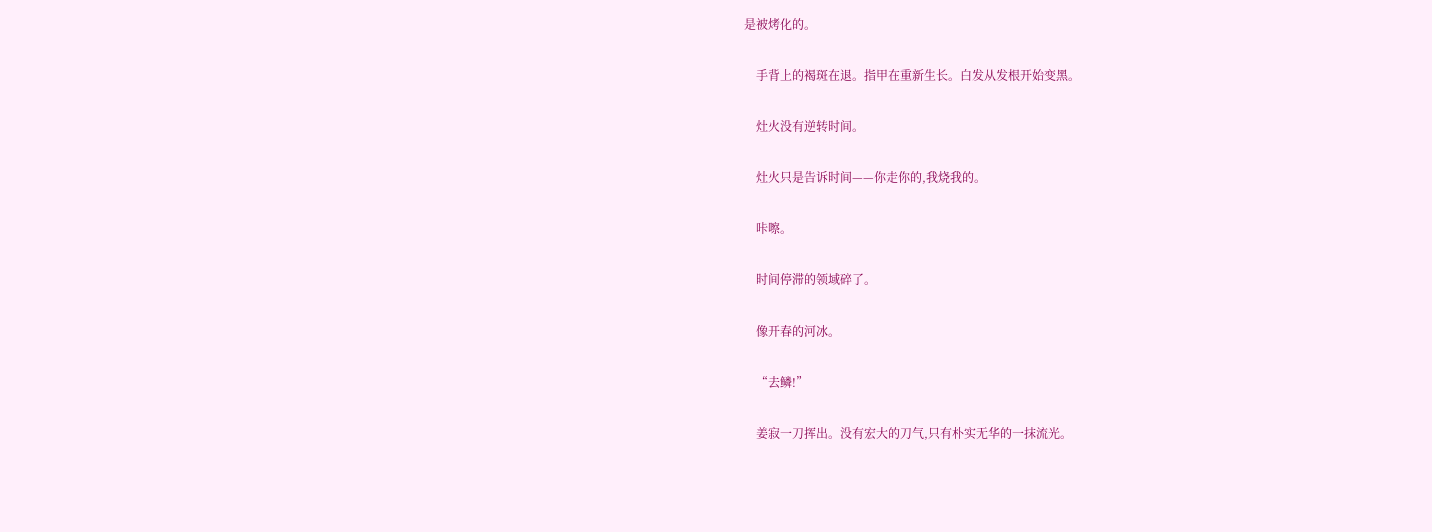是被烤化的。

    手背上的褐斑在退。指甲在重新生长。白发从发根开始变黑。

    灶火没有逆转时间。

    灶火只是告诉时间——你走你的,我烧我的。

    咔嚓。

    时间停滞的领域碎了。

    像开春的河冰。

    “去鳞!”

    姜寂一刀挥出。没有宏大的刀气,只有朴实无华的一抹流光。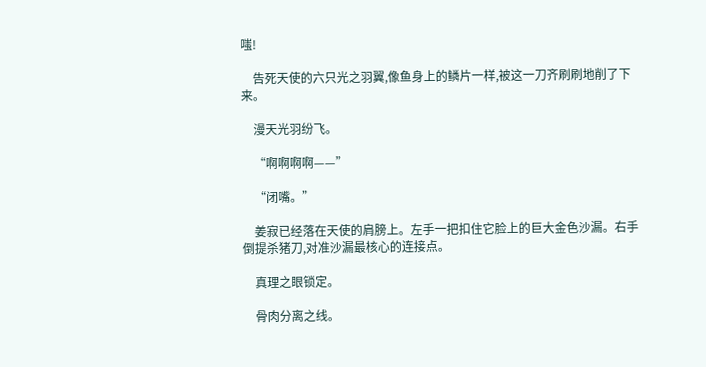嗤!

    告死天使的六只光之羽翼,像鱼身上的鳞片一样,被这一刀齐刷刷地削了下来。

    漫天光羽纷飞。

    “啊啊啊啊——”

    “闭嘴。”

    姜寂已经落在天使的肩膀上。左手一把扣住它脸上的巨大金色沙漏。右手倒提杀猪刀,对准沙漏最核心的连接点。

    真理之眼锁定。

    骨肉分离之线。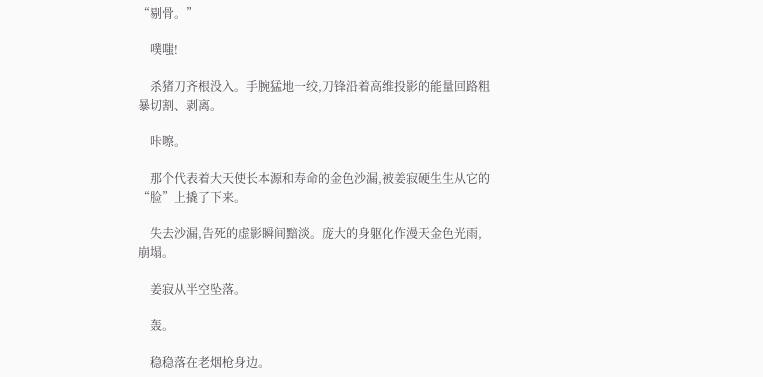“剔骨。”

    噗嗤!

    杀猪刀齐根没入。手腕猛地一绞,刀锋沿着高维投影的能量回路粗暴切割、剥离。

    咔嚓。

    那个代表着大天使长本源和寿命的金色沙漏,被姜寂硬生生从它的“脸”上撬了下来。

    失去沙漏,告死的虚影瞬间黯淡。庞大的身躯化作漫天金色光雨,崩塌。

    姜寂从半空坠落。

    轰。

    稳稳落在老烟枪身边。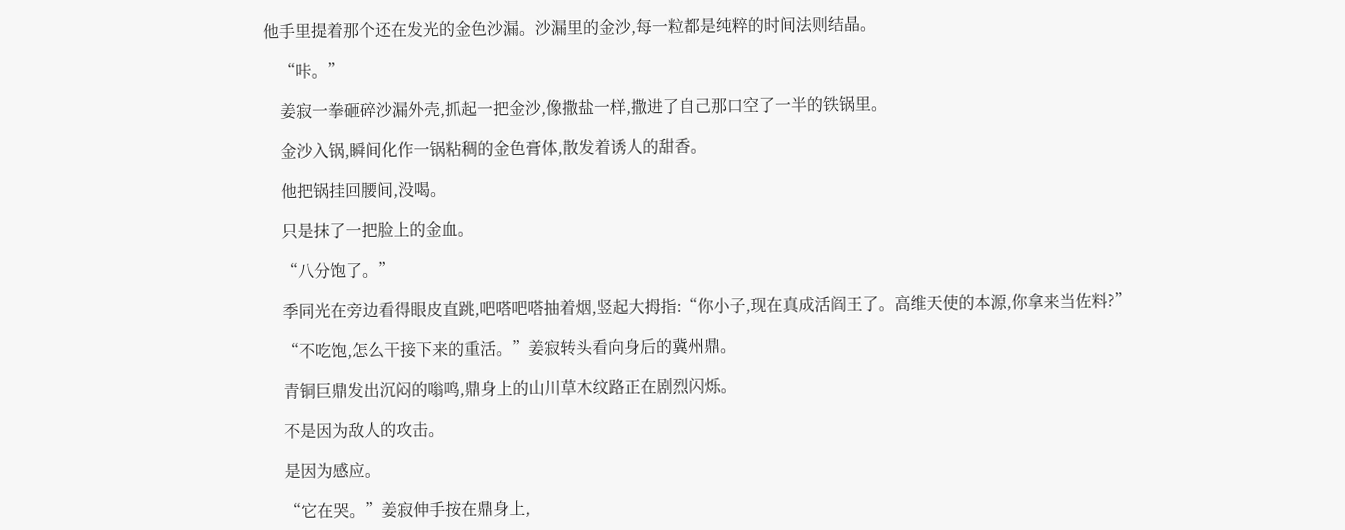他手里提着那个还在发光的金色沙漏。沙漏里的金沙,每一粒都是纯粹的时间法则结晶。

    “咔。”

    姜寂一拳砸碎沙漏外壳,抓起一把金沙,像撒盐一样,撒进了自己那口空了一半的铁锅里。

    金沙入锅,瞬间化作一锅粘稠的金色膏体,散发着诱人的甜香。

    他把锅挂回腰间,没喝。

    只是抹了一把脸上的金血。

    “八分饱了。”

    季同光在旁边看得眼皮直跳,吧嗒吧嗒抽着烟,竖起大拇指:“你小子,现在真成活阎王了。高维天使的本源,你拿来当佐料?”

    “不吃饱,怎么干接下来的重活。”姜寂转头看向身后的冀州鼎。

    青铜巨鼎发出沉闷的嗡鸣,鼎身上的山川草木纹路正在剧烈闪烁。

    不是因为敌人的攻击。

    是因为感应。

    “它在哭。”姜寂伸手按在鼎身上,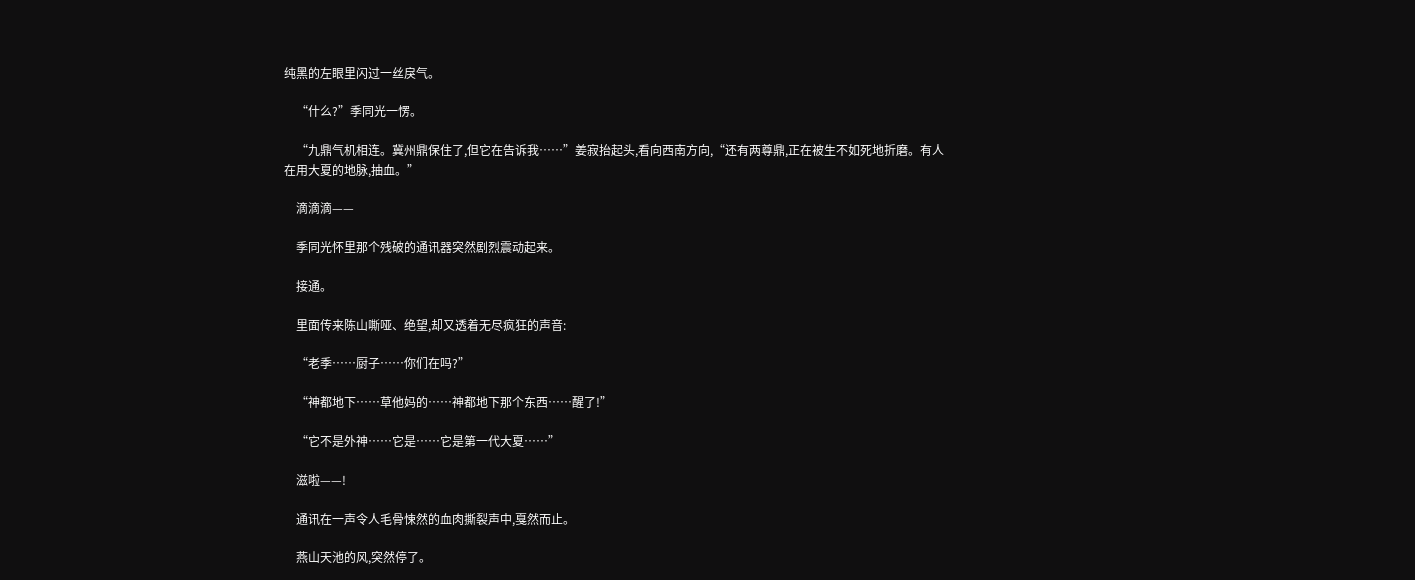纯黑的左眼里闪过一丝戾气。

    “什么?”季同光一愣。

    “九鼎气机相连。冀州鼎保住了,但它在告诉我……”姜寂抬起头,看向西南方向,“还有两尊鼎,正在被生不如死地折磨。有人在用大夏的地脉,抽血。”

    滴滴滴——

    季同光怀里那个残破的通讯器突然剧烈震动起来。

    接通。

    里面传来陈山嘶哑、绝望,却又透着无尽疯狂的声音:

    “老季……厨子……你们在吗?”

    “神都地下……草他妈的……神都地下那个东西……醒了!”

    “它不是外神……它是……它是第一代大夏……”

    滋啦——!

    通讯在一声令人毛骨悚然的血肉撕裂声中,戛然而止。

    燕山天池的风,突然停了。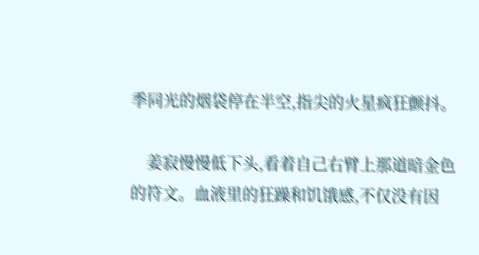季同光的烟袋停在半空,指尖的火星疯狂颤抖。

    姜寂慢慢低下头,看着自己右臂上那道暗金色的符文。血液里的狂躁和饥饿感,不仅没有因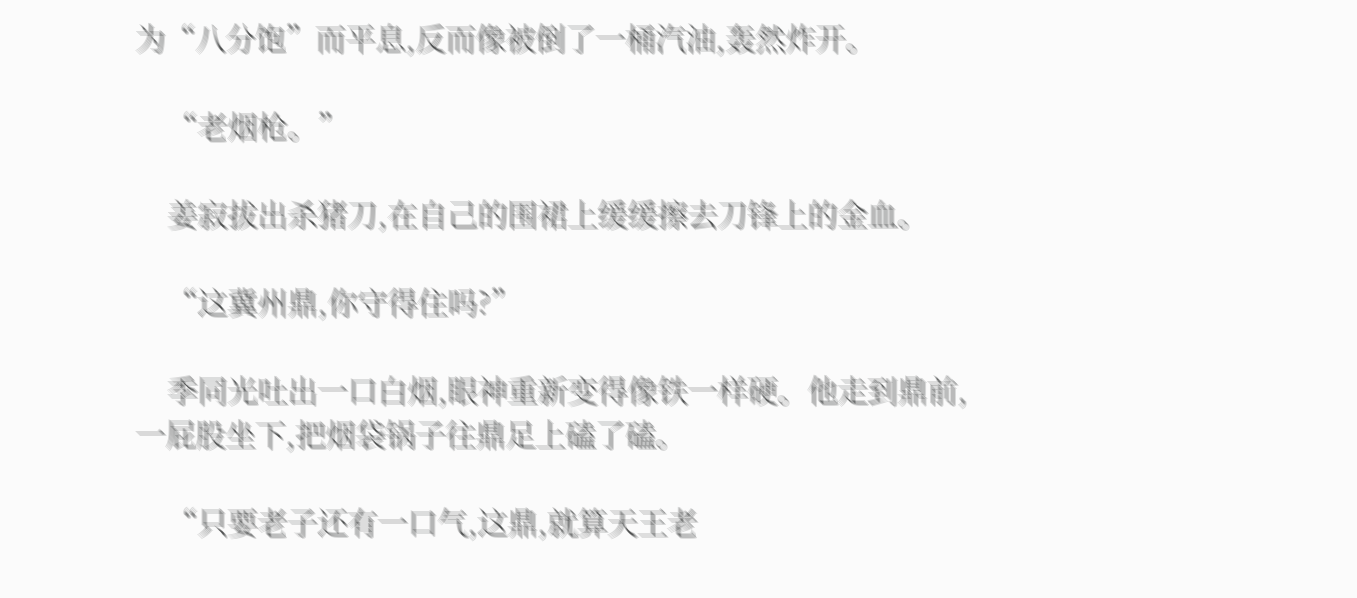为“八分饱”而平息,反而像被倒了一桶汽油,轰然炸开。

    “老烟枪。”

    姜寂拔出杀猪刀,在自己的围裙上缓缓擦去刀锋上的金血。

    “这冀州鼎,你守得住吗?”

    季同光吐出一口白烟,眼神重新变得像铁一样硬。他走到鼎前,一屁股坐下,把烟袋锅子往鼎足上磕了磕。

    “只要老子还有一口气,这鼎,就算天王老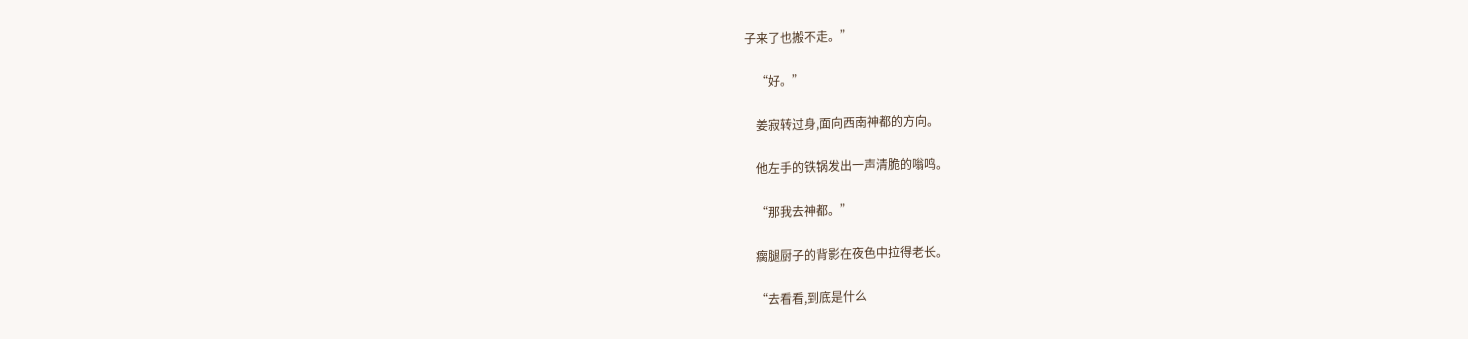子来了也搬不走。”

    “好。”

    姜寂转过身,面向西南神都的方向。

    他左手的铁锅发出一声清脆的嗡鸣。

    “那我去神都。”

    瘸腿厨子的背影在夜色中拉得老长。

    “去看看,到底是什么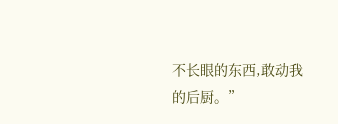不长眼的东西,敢动我的后厨。”